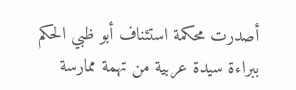أصدرت محكمة استئناف أبو ظبي الحكم ببراءة سيدة عربية من تهمة ممارسة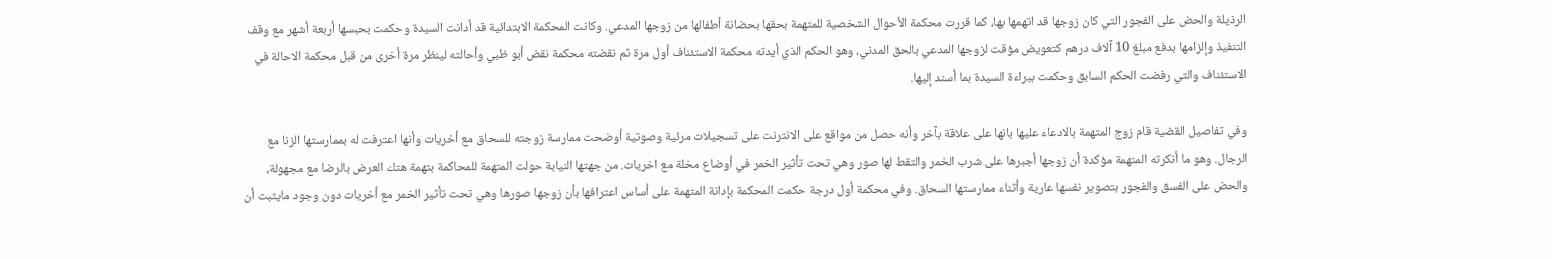الرذيلة والحض على الفجور التي كان زوجها قد اتهمها بها، كما قررت محكمة الأحوال الشخصية للمتهمة بحقها بحضانة أطفالها من زوجها المدعي. وكانت المحكمة الابتدائية قد أدانت السيدة وحكمت بحبسها أربعة أشهر مع وقف التنفيذ وإلزامها بدفع مبلغ 10 آلاف درهم كتعويض مؤقت لزوجها المدعي بالحق المدني، وهو الحكم الذي أيدته محكمة الاستئناف أول مرة ثم نقضته محكمة نقض أبو ظبي وأحالته لينظر مرة أخرى من قبل محكمة الاحالة في الاستئناف والتي رفضت الحكم السابق وحكمت ببراءة السيدة بما أسند إليها.

وفي تفاصيل القضية قام زوج المتهمة بالادعاء عليها بانها على علاقة بآخر وأنه حصل من مواقع على الانترنت على تسجيلات مرئية وصوتية أوضحت ممارسة زوجته للسحاق مع أخريات وأنها اعترفت له بممارستها الزنا مع الرجال. وهو ما أنكرته المتهمة مؤكدة أن زوجها أجبرها على شرب الخمر والتقط لها صور وهي تحت تأثير الخمر في أوضاع مخلة مع اخريات. من جهتها النيابة حولت المتهمة للمحاكمة بتهمة هتك العرض بالرضا مع مجهولة، والحض على الفسق والفجور بتصوير نفسها عارية وأثناء ممارستها السحاق. وفي محكمة أول درجة حكمت المحكمة بإدانة المتهمة على أساس اعترافها بأن زوجها صورها وهي تحت تأثير الخمر مع أخريات دون وجود مايثبت أن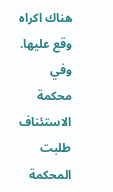هناك اكراه وقع عليها. وفي محكمة الاستئناف طلبت المحكمة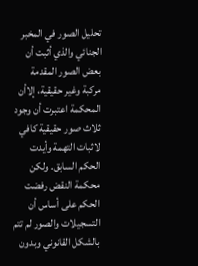تحليل الصور في المخبر الجنائي والذي أثبت أن بعض الصور المقدمة مركبة وغير حقيقية، إلاأن المحكمة اعتبرت أن وجود ثلاث صور حقيقية كافي لاثبات التهمة وأيدت الحكم السابق. ولكن محكمة النقض رفضت الحكم على أساس أن التسجيلات والصور لم تتم بالشكل القانوني وبدون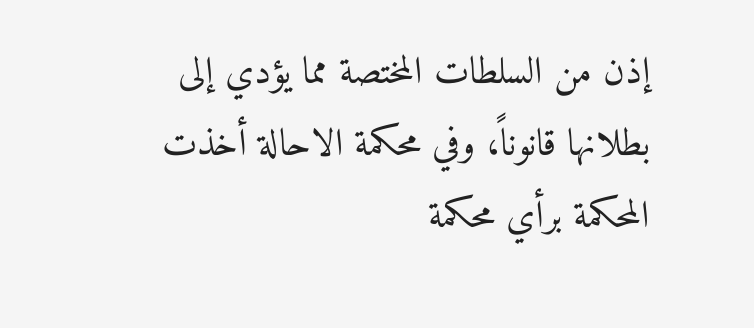إذن من السلطات المختصة مما يؤدي إلى بطلانها قانوناً، وفي محكمة الاحالة أخذت المحكمة برأي محكمة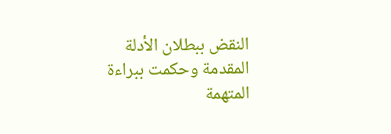النقض ببطلان الأدلة المقدمة وحكمت ببراءة المتهمة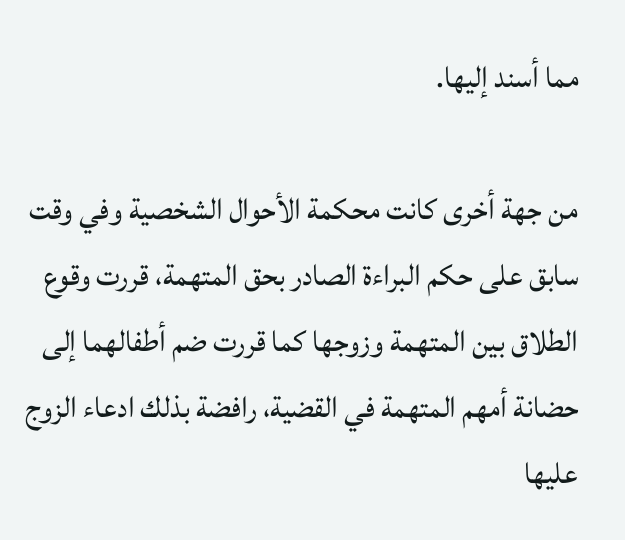مما أسند إليها.

من جهة أخرى كانت محكمة الأحوال الشخصية وفي وقت سابق على حكم البراءة الصادر بحق المتهمة، قررت وقوع الطلاق بين المتهمة وزوجها كما قررت ضم أطفالهما إلى حضانة أمهم المتهمة في القضية، رافضة بذلك ادعاء الزوج عليها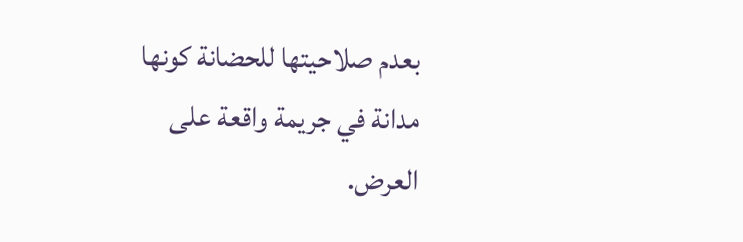بعدم صلاحيتها للحضانة كونها مدانة في جريمة واقعة على العرض.